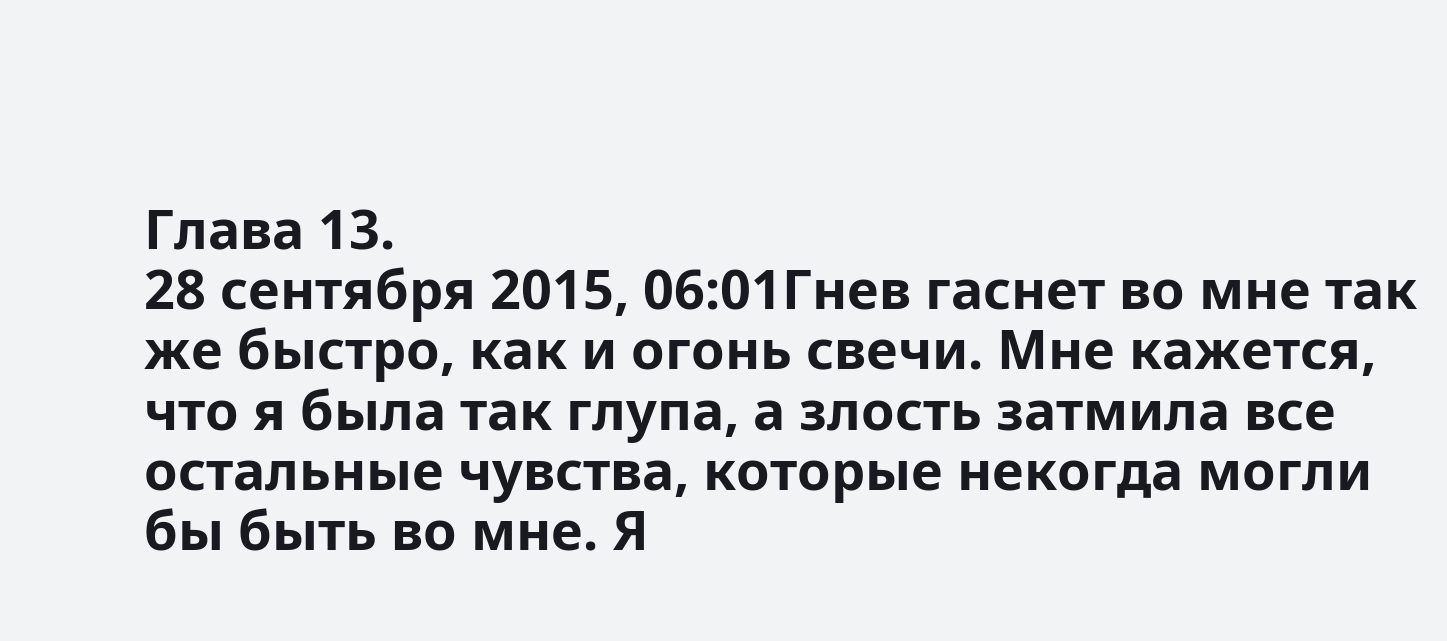Глава 13.
28 сентября 2015, 06:01Гнев гаснет во мне так же быстро, как и огонь свечи. Мне кажется, что я была так глупа, а злость затмила все остальные чувства, которые некогда могли бы быть во мне. Я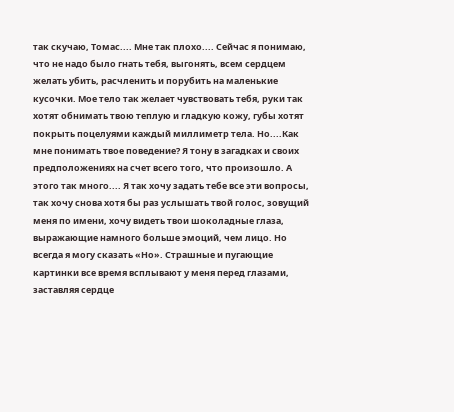так скучаю, Томас.... Мне так плохо.... Сейчас я понимаю, что не надо было гнать тебя, выгонять, всем сердцем желать убить, расчленить и порубить на маленькие кусочки. Мое тело так желает чувствовать тебя, руки так хотят обнимать твою теплую и гладкую кожу, губы хотят покрыть поцелуями каждый миллиметр тела. Но....Как мне понимать твое поведение? Я тону в загадках и своих предположениях на счет всего того, что произошло. А этого так много.... Я так хочу задать тебе все эти вопросы, так хочу снова хотя бы раз услышать твой голос, зовущий меня по имени, хочу видеть твои шоколадные глаза, выражающие намного больше эмоций, чем лицо. Но всегда я могу сказать «Но». Страшные и пугающие картинки все время всплывают у меня перед глазами, заставляя сердце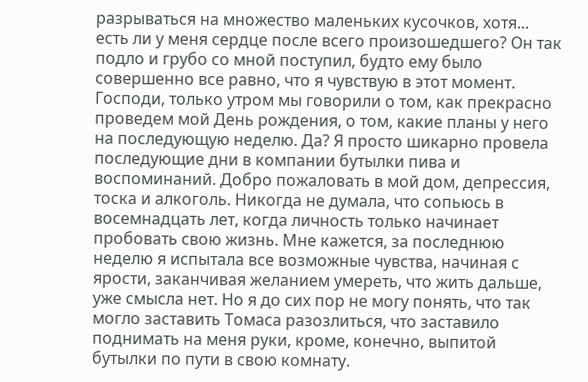разрываться на множество маленьких кусочков, хотя... есть ли у меня сердце после всего произошедшего? Он так подло и грубо со мной поступил, будто ему было совершенно все равно, что я чувствую в этот момент. Господи, только утром мы говорили о том, как прекрасно проведем мой День рождения, о том, какие планы у него на последующую неделю. Да? Я просто шикарно провела последующие дни в компании бутылки пива и воспоминаний. Добро пожаловать в мой дом, депрессия, тоска и алкоголь. Никогда не думала, что сопьюсь в восемнадцать лет, когда личность только начинает пробовать свою жизнь. Мне кажется, за последнюю неделю я испытала все возможные чувства, начиная с ярости, заканчивая желанием умереть, что жить дальше, уже смысла нет. Но я до сих пор не могу понять, что так могло заставить Томаса разозлиться, что заставило поднимать на меня руки, кроме, конечно, выпитой бутылки по пути в свою комнату.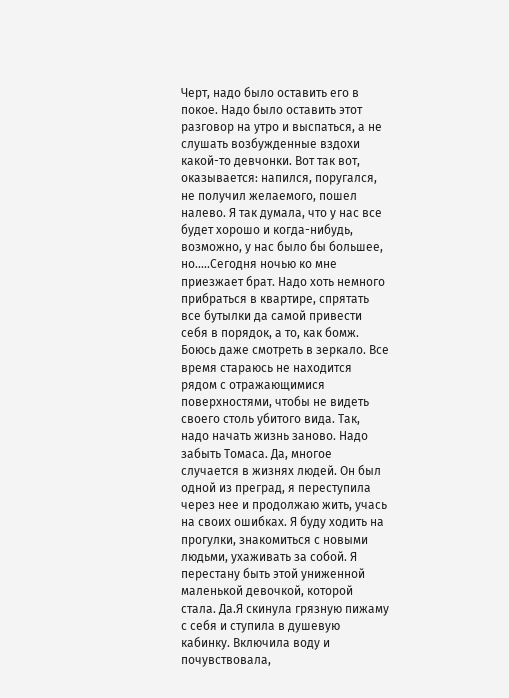Черт, надо было оставить его в покое. Надо было оставить этот разговор на утро и выспаться, а не слушать возбужденные вздохи какой-то девчонки. Вот так вот, оказывается: напился, поругался, не получил желаемого, пошел налево. Я так думала, что у нас все будет хорошо и когда-нибудь, возможно, у нас было бы большее, но.....Сегодня ночью ко мне приезжает брат. Надо хоть немного прибраться в квартире, спрятать все бутылки да самой привести себя в порядок, а то, как бомж. Боюсь даже смотреть в зеркало. Все время стараюсь не находится рядом с отражающимися поверхностями, чтобы не видеть своего столь убитого вида. Так, надо начать жизнь заново. Надо забыть Томаса. Да, многое случается в жизнях людей. Он был одной из преград, я переступила через нее и продолжаю жить, учась на своих ошибках. Я буду ходить на прогулки, знакомиться с новыми людьми, ухаживать за собой. Я перестану быть этой униженной маленькой девочкой, которой стала. Да.Я скинула грязную пижаму с себя и ступила в душевую кабинку. Включила воду и почувствовала,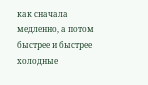как сначала медленно, а потом быстрее и быстрее холодные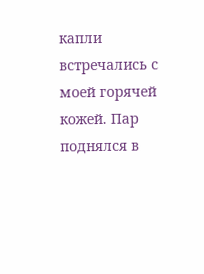капли встречались с моей горячей кожей. Пар поднялся в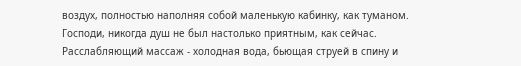воздух, полностью наполняя собой маленькую кабинку, как туманом. Господи, никогда душ не был настолько приятным, как сейчас. Расслабляющий массаж - холодная вода, бьющая струей в спину и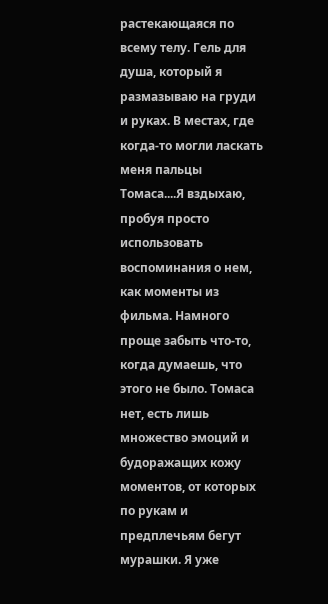растекающаяся по всему телу. Гель для душа, который я размазываю на груди и руках. В местах, где когда-то могли ласкать меня пальцы Томаса....Я вздыхаю, пробуя просто использовать воспоминания о нем, как моменты из фильма. Намного проще забыть что-то, когда думаешь, что этого не было. Томаса нет, есть лишь множество эмоций и будоражащих кожу моментов, от которых по рукам и предплечьям бегут мурашки. Я уже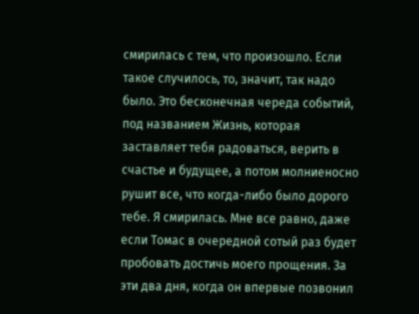смирилась с тем, что произошло. Если такое случилось, то, значит, так надо было. Это бесконечная череда событий, под названием Жизнь, которая заставляет тебя радоваться, верить в счастье и будущее, а потом молниеносно рушит все, что когда-либо было дорого тебе. Я смирилась. Мне все равно, даже если Томас в очередной сотый раз будет пробовать достичь моего прощения. За эти два дня, когда он впервые позвонил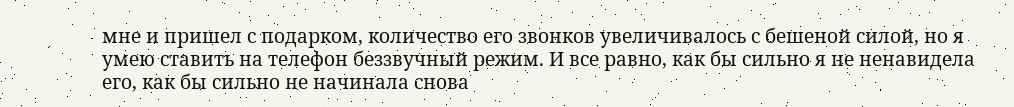мне и пришел с подарком, количество его звонков увеличивалось с бешеной силой, но я умею ставить на телефон беззвучный режим. И все равно, как бы сильно я не ненавидела его, как бы сильно не начинала снова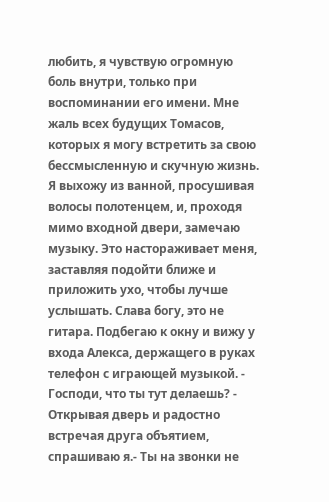любить, я чувствую огромную боль внутри, только при воспоминании его имени. Мне жаль всех будущих Томасов, которых я могу встретить за свою бессмысленную и скучную жизнь. Я выхожу из ванной, просушивая волосы полотенцем, и, проходя мимо входной двери, замечаю музыку. Это настораживает меня, заставляя подойти ближе и приложить ухо, чтобы лучше услышать. Слава богу, это не гитара. Подбегаю к окну и вижу у входа Алекса, держащего в руках телефон с играющей музыкой. - Господи, что ты тут делаешь? - Открывая дверь и радостно встречая друга объятием, спрашиваю я.- Ты на звонки не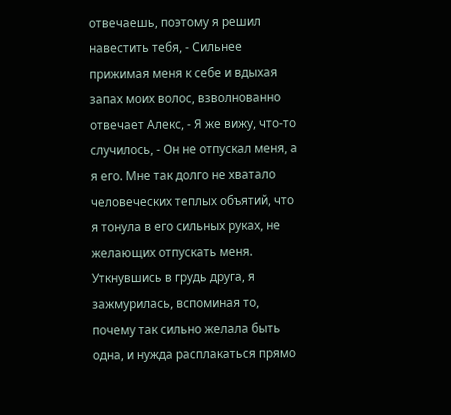отвечаешь, поэтому я решил навестить тебя, - Сильнее прижимая меня к себе и вдыхая запах моих волос, взволнованно отвечает Алекс, - Я же вижу, что-то случилось, - Он не отпускал меня, а я его. Мне так долго не хватало человеческих теплых объятий, что я тонула в его сильных руках, не желающих отпускать меня. Уткнувшись в грудь друга, я зажмурилась, вспоминая то, почему так сильно желала быть одна, и нужда расплакаться прямо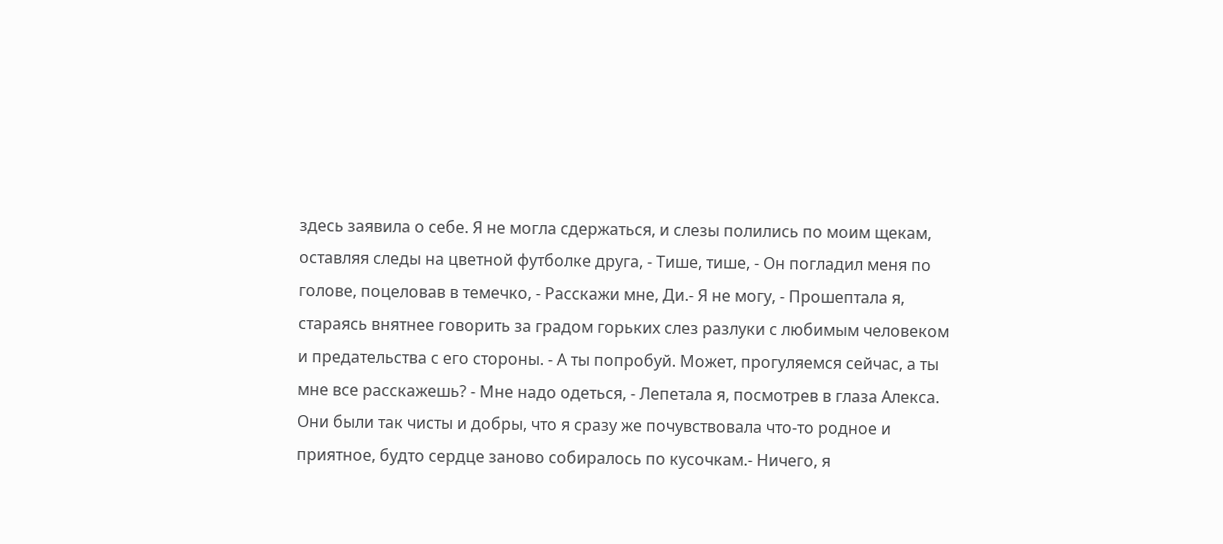здесь заявила о себе. Я не могла сдержаться, и слезы полились по моим щекам, оставляя следы на цветной футболке друга, - Тише, тише, - Он погладил меня по голове, поцеловав в темечко, - Расскажи мне, Ди.- Я не могу, - Прошептала я, стараясь внятнее говорить за градом горьких слез разлуки с любимым человеком и предательства с его стороны. - А ты попробуй. Может, прогуляемся сейчас, а ты мне все расскажешь? - Мне надо одеться, - Лепетала я, посмотрев в глаза Алекса. Они были так чисты и добры, что я сразу же почувствовала что-то родное и приятное, будто сердце заново собиралось по кусочкам.- Ничего, я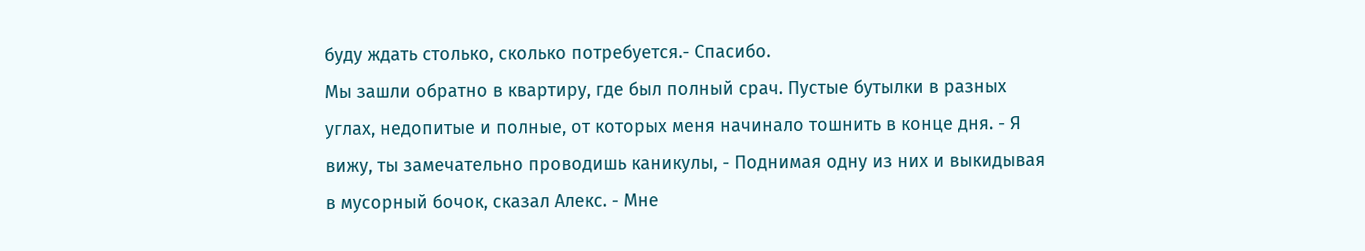буду ждать столько, сколько потребуется.- Спасибо.
Мы зашли обратно в квартиру, где был полный срач. Пустые бутылки в разных углах, недопитые и полные, от которых меня начинало тошнить в конце дня. - Я вижу, ты замечательно проводишь каникулы, - Поднимая одну из них и выкидывая в мусорный бочок, сказал Алекс. - Мне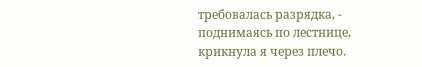требовалась разрядка, - поднимаясь по лестнице, крикнула я через плечо.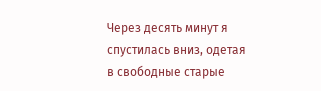Через десять минут я спустилась вниз, одетая в свободные старые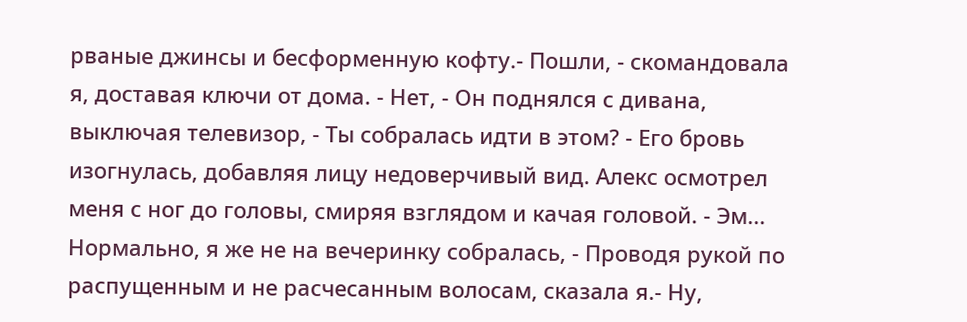рваные джинсы и бесформенную кофту.- Пошли, - скомандовала я, доставая ключи от дома. - Нет, - Он поднялся с дивана, выключая телевизор, - Ты собралась идти в этом? - Его бровь изогнулась, добавляя лицу недоверчивый вид. Алекс осмотрел меня с ног до головы, смиряя взглядом и качая головой. - Эм... Нормально, я же не на вечеринку собралась, - Проводя рукой по распущенным и не расчесанным волосам, сказала я.- Ну,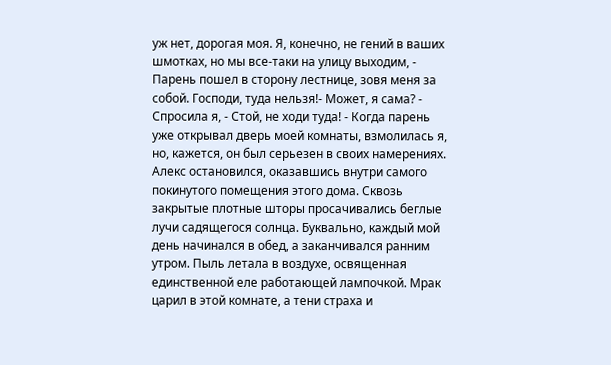уж нет, дорогая моя. Я, конечно, не гений в ваших шмотках, но мы все-таки на улицу выходим, - Парень пошел в сторону лестнице, зовя меня за собой. Господи, туда нельзя!- Может, я сама? - Спросила я, - Стой, не ходи туда! - Когда парень уже открывал дверь моей комнаты, взмолилась я, но, кажется, он был серьезен в своих намерениях. Алекс остановился, оказавшись внутри самого покинутого помещения этого дома. Сквозь закрытые плотные шторы просачивались беглые лучи садящегося солнца. Буквально, каждый мой день начинался в обед, а заканчивался ранним утром. Пыль летала в воздухе, освященная единственной еле работающей лампочкой. Мрак царил в этой комнате, а тени страха и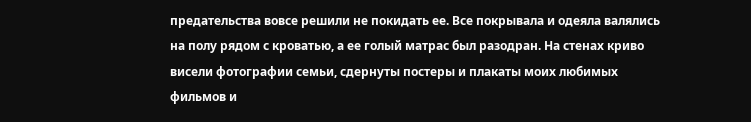предательства вовсе решили не покидать ее. Все покрывала и одеяла валялись на полу рядом с кроватью, а ее голый матрас был разодран. На стенах криво висели фотографии семьи, сдернуты постеры и плакаты моих любимых фильмов и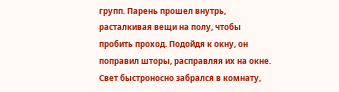групп. Парень прошел внутрь, расталкивая вещи на полу, чтобы пробить проход. Подойдя к окну, он поправил шторы, расправляя их на окне. Свет быстроносно забрался в комнату,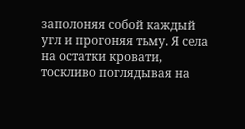заполоняя собой каждый угл и прогоняя тьму. Я села на остатки кровати, тоскливо поглядывая на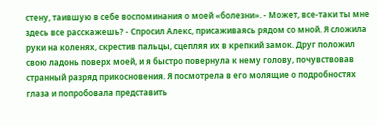стену, таившую в себе воспоминания о моей «болезни». - Может, все-таки ты мне здесь все расскажешь? - Спросил Алекс, присаживаясь рядом со мной. Я сложила руки на коленях, скрестив пальцы, сцепляя их в крепкий замок. Друг положил свою ладонь поверх моей, и я быстро повернула к нему голову, почувствовав странный разряд прикосновения. Я посмотрела в его молящие о подробностях глаза и попробовала представить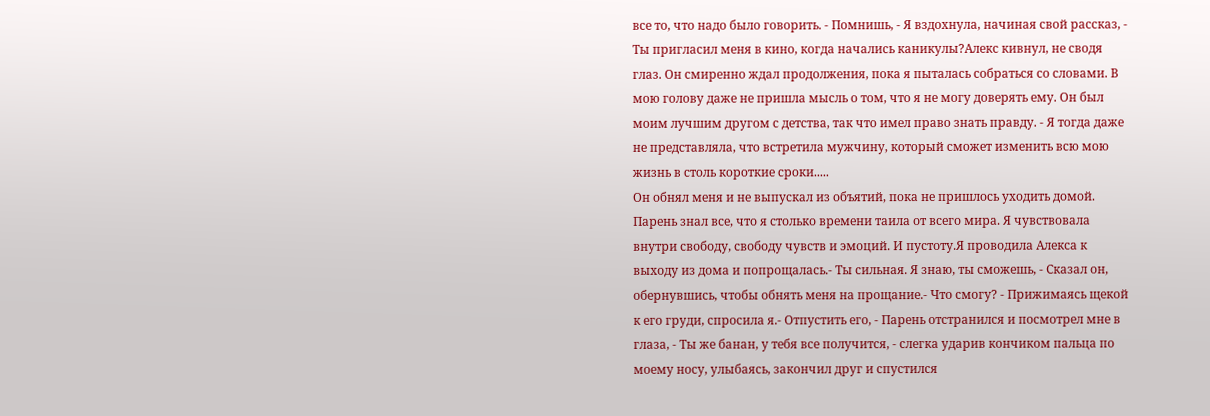все то, что надо было говорить. - Помнишь, - Я вздохнула, начиная свой рассказ, - Ты пригласил меня в кино, когда начались каникулы?Алекс кивнул, не сводя глаз. Он смиренно ждал продолжения, пока я пыталась собраться со словами. В мою голову даже не пришла мысль о том, что я не могу доверять ему. Он был моим лучшим другом с детства, так что имел право знать правду. - Я тогда даже не представляла, что встретила мужчину, который сможет изменить всю мою жизнь в столь короткие сроки.....
Он обнял меня и не выпускал из объятий, пока не пришлось уходить домой. Парень знал все, что я столько времени таила от всего мира. Я чувствовала внутри свободу, свободу чувств и эмоций. И пустоту.Я проводила Алекса к выходу из дома и попрощалась.- Ты сильная. Я знаю, ты сможешь, - Сказал он, обернувшись, чтобы обнять меня на прощание.- Что смогу? - Прижимаясь щекой к его груди, спросила я.- Отпустить его, - Парень отстранился и посмотрел мне в глаза, - Ты же банан, у тебя все получится, - слегка ударив кончиком пальца по моему носу, улыбаясь, закончил друг и спустился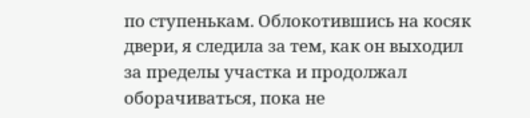по ступенькам. Облокотившись на косяк двери, я следила за тем, как он выходил за пределы участка и продолжал оборачиваться, пока не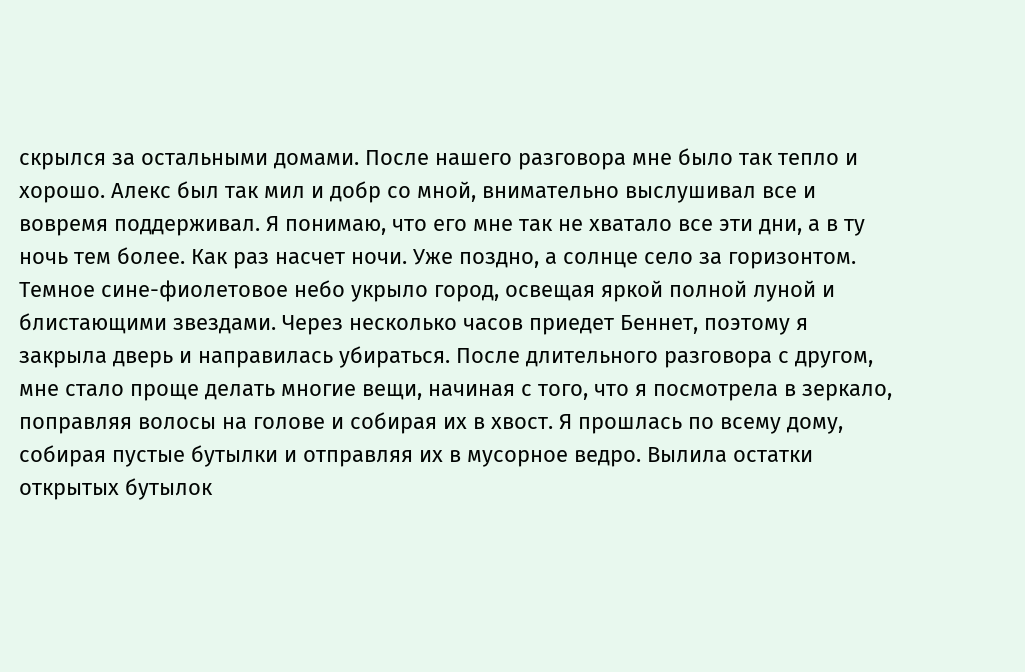скрылся за остальными домами. После нашего разговора мне было так тепло и хорошо. Алекс был так мил и добр со мной, внимательно выслушивал все и вовремя поддерживал. Я понимаю, что его мне так не хватало все эти дни, а в ту ночь тем более. Как раз насчет ночи. Уже поздно, а солнце село за горизонтом. Темное сине-фиолетовое небо укрыло город, освещая яркой полной луной и блистающими звездами. Через несколько часов приедет Беннет, поэтому я закрыла дверь и направилась убираться. После длительного разговора с другом, мне стало проще делать многие вещи, начиная с того, что я посмотрела в зеркало, поправляя волосы на голове и собирая их в хвост. Я прошлась по всему дому, собирая пустые бутылки и отправляя их в мусорное ведро. Вылила остатки открытых бутылок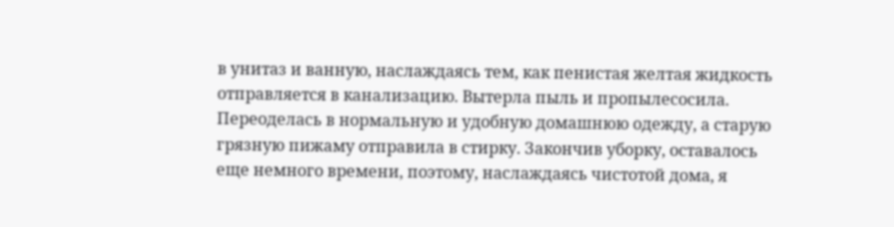в унитаз и ванную, наслаждаясь тем, как пенистая желтая жидкость отправляется в канализацию. Вытерла пыль и пропылесосила. Переоделась в нормальную и удобную домашнюю одежду, а старую грязную пижаму отправила в стирку. Закончив уборку, оставалось еще немного времени, поэтому, наслаждаясь чистотой дома, я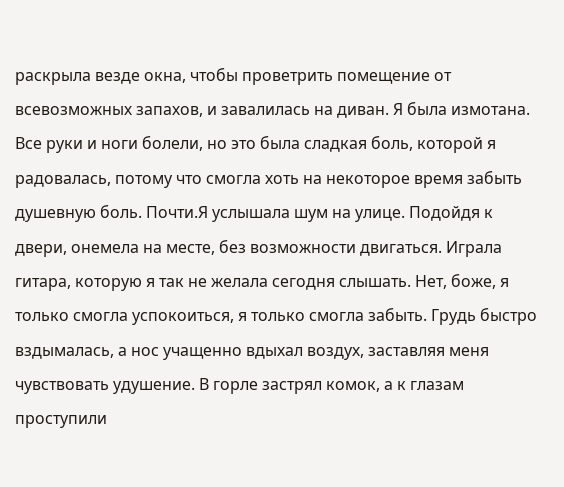раскрыла везде окна, чтобы проветрить помещение от всевозможных запахов, и завалилась на диван. Я была измотана. Все руки и ноги болели, но это была сладкая боль, которой я радовалась, потому что смогла хоть на некоторое время забыть душевную боль. Почти.Я услышала шум на улице. Подойдя к двери, онемела на месте, без возможности двигаться. Играла гитара, которую я так не желала сегодня слышать. Нет, боже, я только смогла успокоиться, я только смогла забыть. Грудь быстро вздымалась, а нос учащенно вдыхал воздух, заставляя меня чувствовать удушение. В горле застрял комок, а к глазам проступили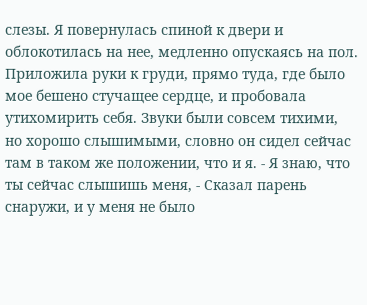слезы. Я повернулась спиной к двери и облокотилась на нее, медленно опускаясь на пол. Приложила руки к груди, прямо туда, где было мое бешено стучащее сердце, и пробовала утихомирить себя. Звуки были совсем тихими, но хорошо слышимыми, словно он сидел сейчас там в таком же положении, что и я. - Я знаю, что ты сейчас слышишь меня, - Сказал парень снаружи, и у меня не было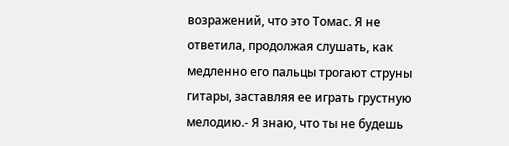возражений, что это Томас. Я не ответила, продолжая слушать, как медленно его пальцы трогают струны гитары, заставляя ее играть грустную мелодию.- Я знаю, что ты не будешь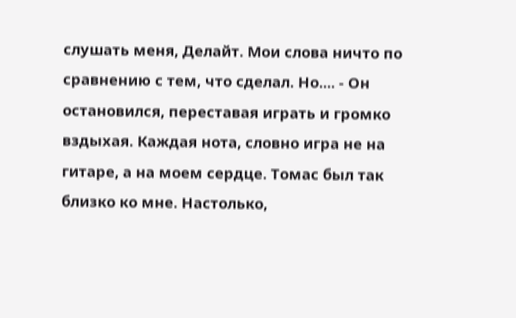слушать меня, Делайт. Мои слова ничто по сравнению с тем, что сделал. Но.... - Он остановился, переставая играть и громко вздыхая. Каждая нота, словно игра не на гитаре, а на моем сердце. Томас был так близко ко мне. Настолько,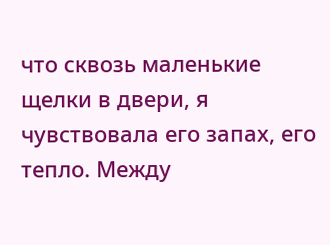что сквозь маленькие щелки в двери, я чувствовала его запах, его тепло. Между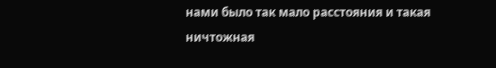нами было так мало расстояния и такая ничтожная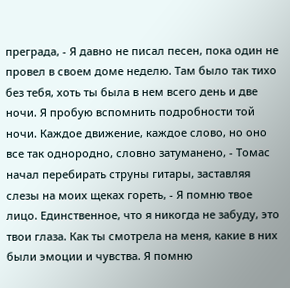преграда, - Я давно не писал песен, пока один не провел в своем доме неделю. Там было так тихо без тебя, хоть ты была в нем всего день и две ночи. Я пробую вспомнить подробности той ночи. Каждое движение, каждое слово, но оно все так однородно, словно затуманено, - Томас начал перебирать струны гитары, заставляя слезы на моих щеках гореть, - Я помню твое лицо. Единственное, что я никогда не забуду, это твои глаза. Как ты смотрела на меня, какие в них были эмоции и чувства. Я помню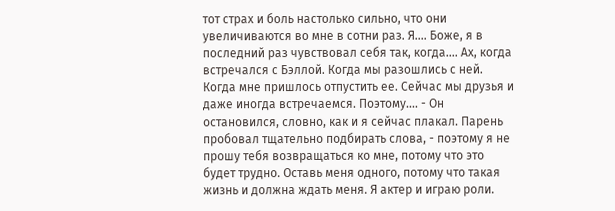тот страх и боль настолько сильно, что они увеличиваются во мне в сотни раз. Я.... Боже, я в последний раз чувствовал себя так, когда.... Ах, когда встречался с Бэллой. Когда мы разошлись с ней. Когда мне пришлось отпустить ее. Сейчас мы друзья и даже иногда встречаемся. Поэтому.... - Он остановился, словно, как и я сейчас плакал. Парень пробовал тщательно подбирать слова, - поэтому я не прошу тебя возвращаться ко мне, потому что это будет трудно. Оставь меня одного, потому что такая жизнь и должна ждать меня. Я актер и играю роли.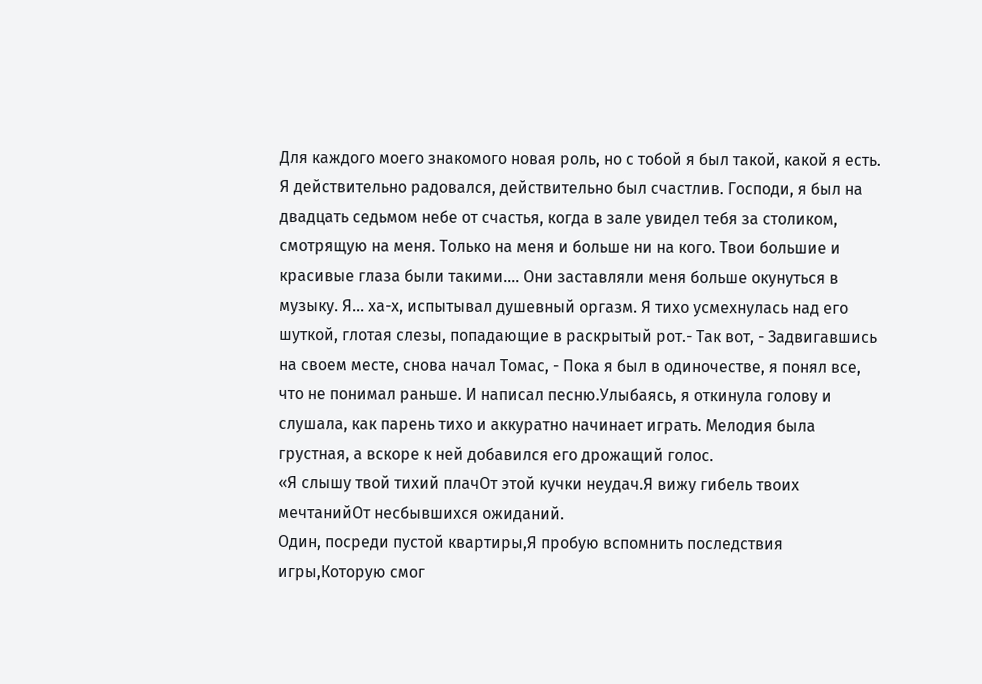Для каждого моего знакомого новая роль, но с тобой я был такой, какой я есть. Я действительно радовался, действительно был счастлив. Господи, я был на двадцать седьмом небе от счастья, когда в зале увидел тебя за столиком, смотрящую на меня. Только на меня и больше ни на кого. Твои большие и красивые глаза были такими.... Они заставляли меня больше окунуться в музыку. Я... ха-х, испытывал душевный оргазм. Я тихо усмехнулась над его шуткой, глотая слезы, попадающие в раскрытый рот.- Так вот, - Задвигавшись на своем месте, снова начал Томас, - Пока я был в одиночестве, я понял все, что не понимал раньше. И написал песню.Улыбаясь, я откинула голову и слушала, как парень тихо и аккуратно начинает играть. Мелодия была грустная, а вскоре к ней добавился его дрожащий голос.
«Я слышу твой тихий плачОт этой кучки неудач.Я вижу гибель твоих мечтанийОт несбывшихся ожиданий.
Один, посреди пустой квартиры,Я пробую вспомнить последствия игры,Которую смог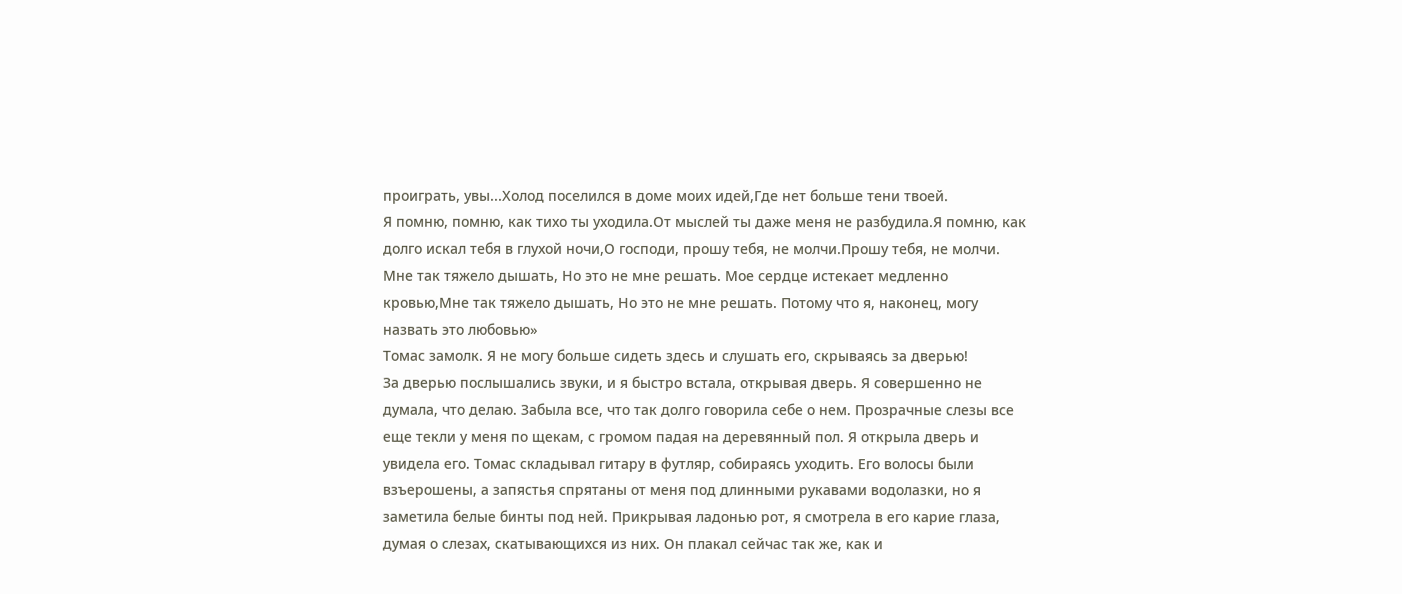проиграть, увы...Холод поселился в доме моих идей,Где нет больше тени твоей.
Я помню, помню, как тихо ты уходила.От мыслей ты даже меня не разбудила.Я помню, как долго искал тебя в глухой ночи,О господи, прошу тебя, не молчи.Прошу тебя, не молчи.
Мне так тяжело дышать, Но это не мне решать. Мое сердце истекает медленно кровью,Мне так тяжело дышать, Но это не мне решать. Потому что я, наконец, могу назвать это любовью»
Томас замолк. Я не могу больше сидеть здесь и слушать его, скрываясь за дверью!
За дверью послышались звуки, и я быстро встала, открывая дверь. Я совершенно не думала, что делаю. Забыла все, что так долго говорила себе о нем. Прозрачные слезы все еще текли у меня по щекам, с громом падая на деревянный пол. Я открыла дверь и увидела его. Томас складывал гитару в футляр, собираясь уходить. Его волосы были взъерошены, а запястья спрятаны от меня под длинными рукавами водолазки, но я заметила белые бинты под ней. Прикрывая ладонью рот, я смотрела в его карие глаза, думая о слезах, скатывающихся из них. Он плакал сейчас так же, как и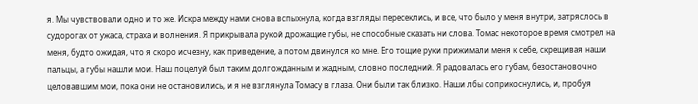я. Мы чувствовали одно и то же. Искра между нами снова вспыхнула, когда взгляды пересеклись, и все, что было у меня внутри, затряслось в судорогах от ужаса, страха и волнения. Я прикрывала рукой дрожащие губы, не способные сказать ни слова. Томас некоторое время смотрел на меня, будто ожидая, что я скоро исчезну, как приведение, а потом двинулся ко мне. Его тощие руки прижимали меня к себе, скрещивая наши пальцы, а губы нашли мои. Наш поцелуй был таким долгожданным и жадным, словно последний. Я радовалась его губам, безостановочно целовавшим мои, пока они не остановились, и я не взглянула Томасу в глаза. Они были так близко. Наши лбы соприкоснулись, и, пробуя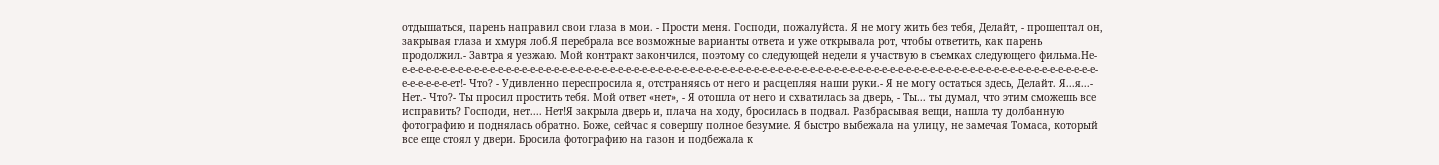отдышаться, парень направил свои глаза в мои. - Прости меня. Господи, пожалуйста. Я не могу жить без тебя, Делайт, - прошептал он, закрывая глаза и хмуря лоб.Я перебрала все возможные варианты ответа и уже открывала рот, чтобы ответить, как парень продолжил.- Завтра я уезжаю. Мой контракт закончился, поэтому со следующей недели я участвую в съемках следующего фильма.Не-е-е-е-е-е-е-е-е-е-е-е-е-е-е-е-е-е-е-е-е-е-е-е-е-е-е-е-е-е-е-е-е-е-е-е-е-е-е-е-е-е-е-е-е-е-е-е-е-е-е-е-е-е-е-е-е-е-е-е-е-е-е-е-е-е-е-е-е-е-е-е-е-е-е-е-е-е-е-е-е-е-е-е-е-е-е-е-е-е-е-е-е-е-ет!- Что? - Удивленно переспросила я, отстраняясь от него и расцепляя наши руки.- Я не могу остаться здесь, Делайт. Я...я...- Нет.- Что?- Ты просил простить тебя. Мой ответ «нет», - Я отошла от него и схватилась за дверь, - Ты... ты думал, что этим сможешь все исправить? Господи, нет.... Нет!Я закрыла дверь и, плача на ходу, бросилась в подвал. Разбрасывая вещи, нашла ту долбанную фотографию и поднялась обратно. Боже, сейчас я совершу полное безумие. Я быстро выбежала на улицу, не замечая Томаса, который все еще стоял у двери. Бросила фотографию на газон и подбежала к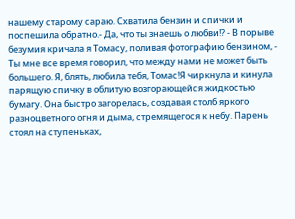нашему старому сараю. Схватила бензин и спички и поспешила обратно.- Да, что ты знаешь о любви!? - В порыве безумия кричала я Томасу, поливая фотографию бензином, - Ты мне все время говорил, что между нами не может быть большего. Я, блять, любила тебя, Томас!Я чиркнула и кинула парящую спичку в облитую возгорающейся жидкостью бумагу. Она быстро загорелась, создавая столб яркого разноцветного огня и дыма, стремящегося к небу. Парень стоял на ступеньках,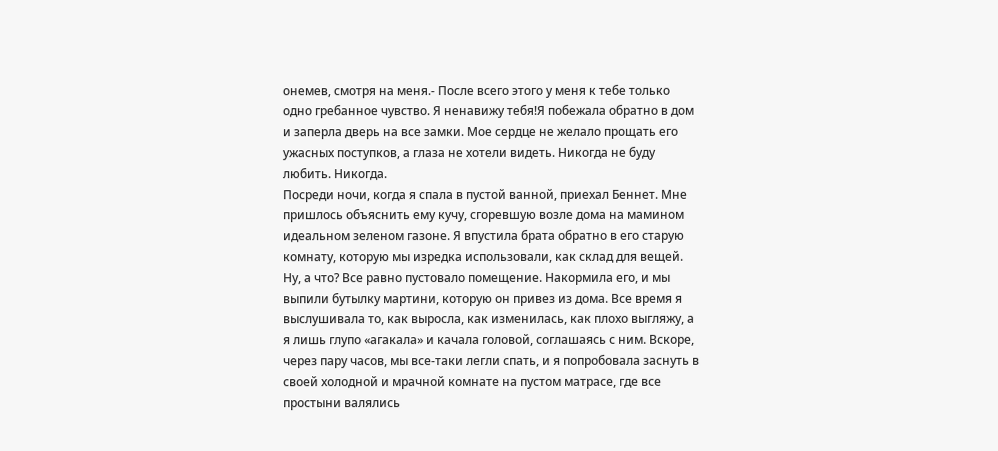онемев, смотря на меня.- После всего этого у меня к тебе только одно гребанное чувство. Я ненавижу тебя!Я побежала обратно в дом и заперла дверь на все замки. Мое сердце не желало прощать его ужасных поступков, а глаза не хотели видеть. Никогда не буду любить. Никогда.
Посреди ночи, когда я спала в пустой ванной, приехал Беннет. Мне пришлось объяснить ему кучу, сгоревшую возле дома на мамином идеальном зеленом газоне. Я впустила брата обратно в его старую комнату, которую мы изредка использовали, как склад для вещей. Ну, а что? Все равно пустовало помещение. Накормила его, и мы выпили бутылку мартини, которую он привез из дома. Все время я выслушивала то, как выросла, как изменилась, как плохо выгляжу, а я лишь глупо «агакала» и качала головой, соглашаясь с ним. Вскоре, через пару часов, мы все-таки легли спать, и я попробовала заснуть в своей холодной и мрачной комнате на пустом матрасе, где все простыни валялись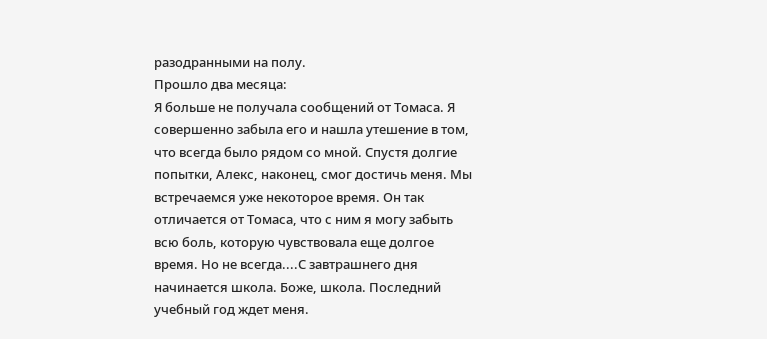разодранными на полу.
Прошло два месяца:
Я больше не получала сообщений от Томаса. Я совершенно забыла его и нашла утешение в том, что всегда было рядом со мной. Спустя долгие попытки, Алекс, наконец, смог достичь меня. Мы встречаемся уже некоторое время. Он так отличается от Томаса, что с ним я могу забыть всю боль, которую чувствовала еще долгое время. Но не всегда....С завтрашнего дня начинается школа. Боже, школа. Последний учебный год ждет меня.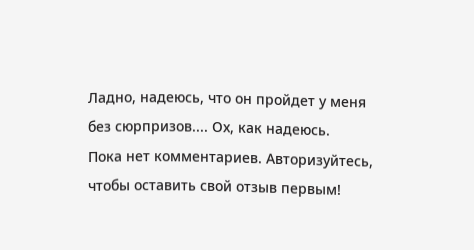Ладно, надеюсь, что он пройдет у меня без сюрпризов.... Ох, как надеюсь.
Пока нет комментариев. Авторизуйтесь, чтобы оставить свой отзыв первым!